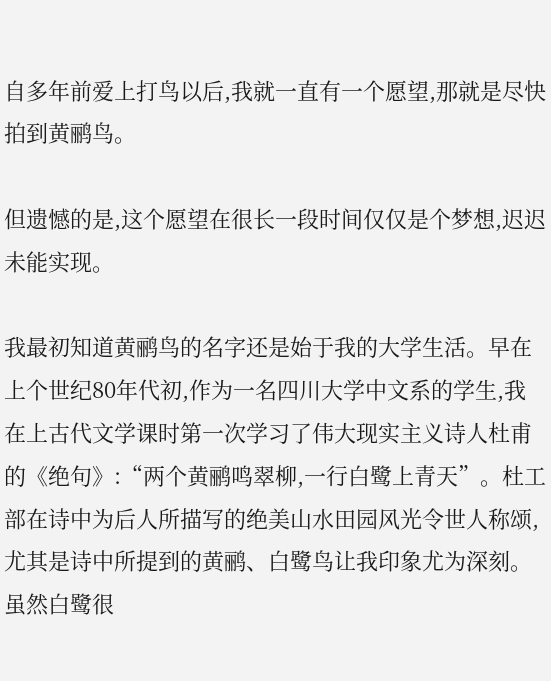自多年前爱上打鸟以后,我就一直有一个愿望,那就是尽快拍到黄鹂鸟。

但遗憾的是,这个愿望在很长一段时间仅仅是个梦想,迟迟未能实现。

我最初知道黄鹂鸟的名字还是始于我的大学生活。早在上个世纪80年代初,作为一名四川大学中文系的学生,我在上古代文学课时第一次学习了伟大现实主义诗人杜甫的《绝句》:“两个黄鹂鸣翠柳,一行白鹭上青天”。杜工部在诗中为后人所描写的绝美山水田园风光令世人称颂,尤其是诗中所提到的黄鹂、白鹭鸟让我印象尤为深刻。虽然白鹭很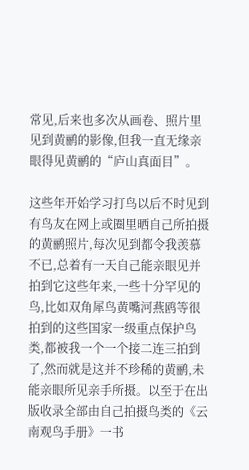常见,后来也多次从画卷、照片里见到黄鹂的影像,但我一直无缘亲眼得见黄鹂的“庐山真面目”。

这些年开始学习打鸟以后不时见到有鸟友在网上或圈里晒自己所拍摄的黄鹂照片,每次见到都令我羡慕不已,总着有一天自己能亲眼见并拍到它这些年来,一些十分罕见的鸟,比如双角犀鸟黄嘴河燕鸥等很拍到的这些国家一级重点保护鸟类,都被我一个一个接二连三拍到了,然而就是这并不珍稀的黄鹂,未能亲眼所见亲手所摄。以至于在出版收录全部由自己拍摄鸟类的《云南观鸟手册》一书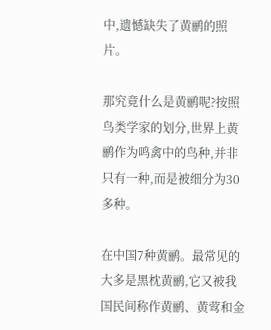中,遗憾缺失了黄鹂的照片。

那究竟什么是黄鹂呢?按照鸟类学家的划分,世界上黄鹂作为鸣禽中的鸟种,并非只有一种,而是被细分为30多种。

在中国7种黄鹂。最常见的大多是黑枕黄鹂,它又被我国民间称作黄鹂、黄莺和金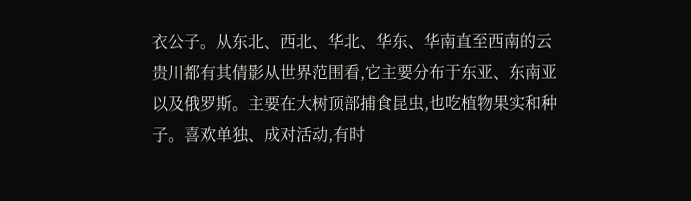衣公子。从东北、西北、华北、华东、华南直至西南的云贵川都有其倩影从世界范围看,它主要分布于东亚、东南亚以及俄罗斯。主要在大树顶部捕食昆虫,也吃植物果实和种子。喜欢单独、成对活动,有时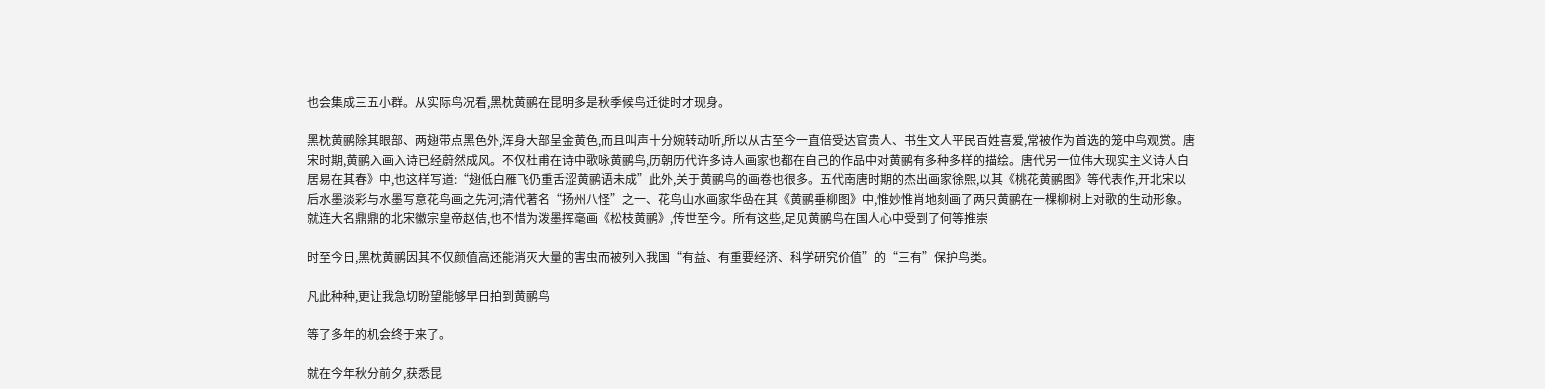也会集成三五小群。从实际鸟况看,黑枕黄鹂在昆明多是秋季候鸟迁徙时才现身。

黑枕黄鹂除其眼部、两翅带点黑色外,浑身大部呈金黄色,而且叫声十分婉转动听,所以从古至今一直倍受达官贵人、书生文人平民百姓喜爱,常被作为首选的笼中鸟观赏。唐宋时期,黄鹂入画入诗已经蔚然成风。不仅杜甫在诗中歌咏黄鹂鸟,历朝历代许多诗人画家也都在自己的作品中对黄鹂有多种多样的描绘。唐代另一位伟大现实主义诗人白居易在其春》中,也这样写道:“翅低白雁飞仍重舌涩黄鹂语未成”此外,关于黄鹂鸟的画卷也很多。五代南唐时期的杰出画家徐熙,以其《桃花黄鹂图》等代表作,开北宋以后水墨淡彩与水墨写意花鸟画之先河;清代著名“扬州八怪”之一、花鸟山水画家华喦在其《黄鹂垂柳图》中,惟妙惟肖地刻画了两只黄鹂在一棵柳树上对歌的生动形象。就连大名鼎鼎的北宋徽宗皇帝赵佶,也不惜为泼墨挥毫画《松枝黄鹂》,传世至今。所有这些,足见黄鹂鸟在国人心中受到了何等推崇

时至今日,黑枕黄鹂因其不仅颜值高还能消灭大量的害虫而被列入我国“有益、有重要经济、科学研究价值”的“三有”保护鸟类。

凡此种种,更让我急切盼望能够早日拍到黄鹂鸟

等了多年的机会终于来了。

就在今年秋分前夕,获悉昆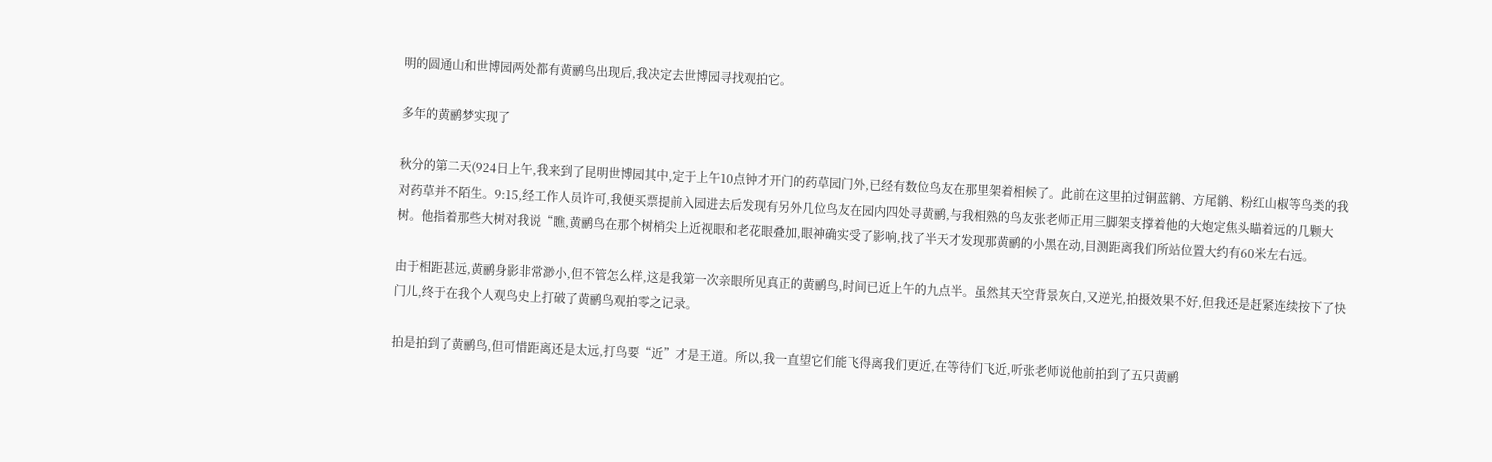明的圆通山和世博园两处都有黄鹂鸟出现后,我决定去世博园寻找观拍它。

多年的黄鹂梦实现了

秋分的第二天(924日上午,我来到了昆明世博园其中,定于上午10点钟才开门的药草园门外,已经有数位鸟友在那里架着相候了。此前在这里拍过铜蓝鹟、方尾鹟、粉红山椒等鸟类的我对药草并不陌生。9:15,经工作人员许可,我便买票提前入园进去后发现有另外几位鸟友在园内四处寻黄鹂,与我相熟的鸟友张老师正用三脚架支撑着他的大炮定焦头瞄着远的几颗大树。他指着那些大树对我说“瞧,黄鹂鸟在那个树梢尖上近视眼和老花眼叠加,眼神确实受了影响,找了半天才发现那黄鹂的小黑在动,目测距离我们所站位置大约有60米左右远。

由于相距甚远,黄鹂身影非常渺小,但不管怎么样,这是我第一次亲眼所见真正的黄鹂鸟,时间已近上午的九点半。虽然其天空背景灰白,又逆光,拍摄效果不好,但我还是赶紧连续按下了快门儿,终于在我个人观鸟史上打破了黄鹂鸟观拍零之记录。

拍是拍到了黄鹂鸟,但可惜距离还是太远,打鸟要“近”才是王道。所以,我一直望它们能飞得离我们更近,在等待们飞近,听张老师说他前拍到了五只黄鹂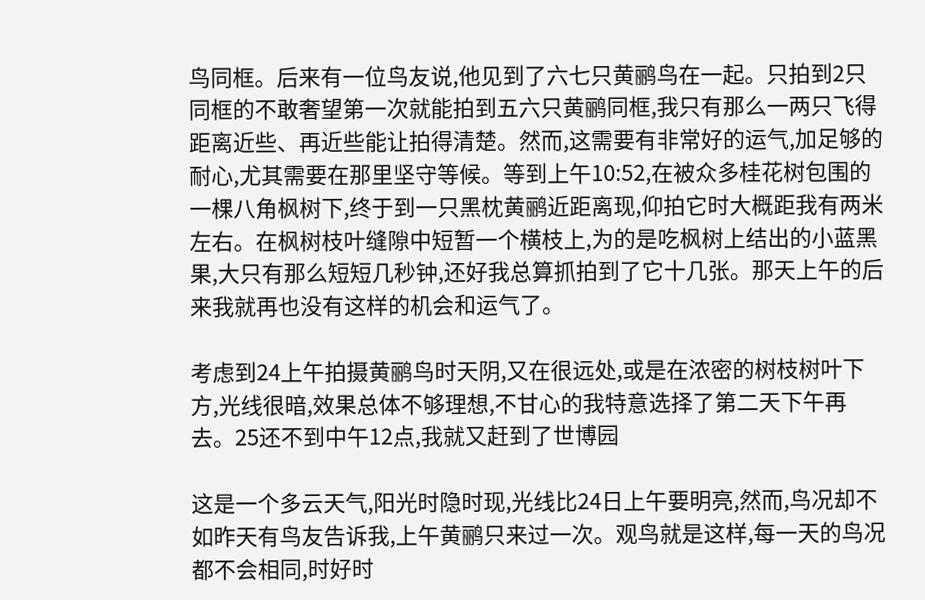鸟同框。后来有一位鸟友说,他见到了六七只黄鹂鸟在一起。只拍到2只同框的不敢奢望第一次就能拍到五六只黄鹂同框,我只有那么一两只飞得距离近些、再近些能让拍得清楚。然而,这需要有非常好的运气,加足够的耐心,尤其需要在那里坚守等候。等到上午10:52,在被众多桂花树包围的一棵八角枫树下,终于到一只黑枕黄鹂近距离现,仰拍它时大概距我有两米左右。在枫树枝叶缝隙中短暂一个横枝上,为的是吃枫树上结出的小蓝黑果,大只有那么短短几秒钟,还好我总算抓拍到了它十几张。那天上午的后来我就再也没有这样的机会和运气了。

考虑到24上午拍摄黄鹂鸟时天阴,又在很远处,或是在浓密的树枝树叶下方,光线很暗,效果总体不够理想,不甘心的我特意选择了第二天下午再去。25还不到中午12点,我就又赶到了世博园

这是一个多云天气,阳光时隐时现,光线比24日上午要明亮,然而,鸟况却不如昨天有鸟友告诉我,上午黄鹂只来过一次。观鸟就是这样,每一天的鸟况都不会相同,时好时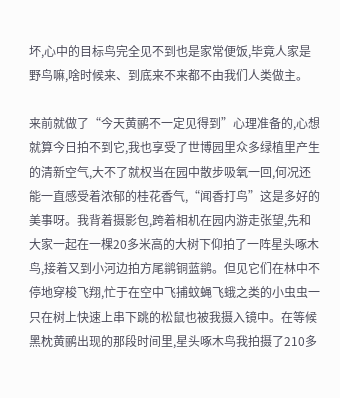坏,心中的目标鸟完全见不到也是家常便饭,毕竟人家是野鸟嘛,啥时候来、到底来不来都不由我们人类做主。

来前就做了“今天黄鹂不一定见得到”心理准备的,心想就算今日拍不到它,我也享受了世博园里众多绿植里产生的清新空气,大不了就权当在园中散步吸氧一回,何况还能一直感受着浓郁的桂花香气,“闻香打鸟”这是多好的美事呀。我背着摄影包,跨着相机在园内游走张望,先和大家一起在一棵20多米高的大树下仰拍了一阵星头啄木鸟,接着又到小河边拍方尾鹟铜蓝鹟。但见它们在林中不停地穿梭飞翔,忙于在空中飞捕蚊蝇飞蛾之类的小虫虫一只在树上快速上串下跳的松鼠也被我摄入镜中。在等候黑枕黄鹂出现的那段时间里,星头啄木鸟我拍摄了210多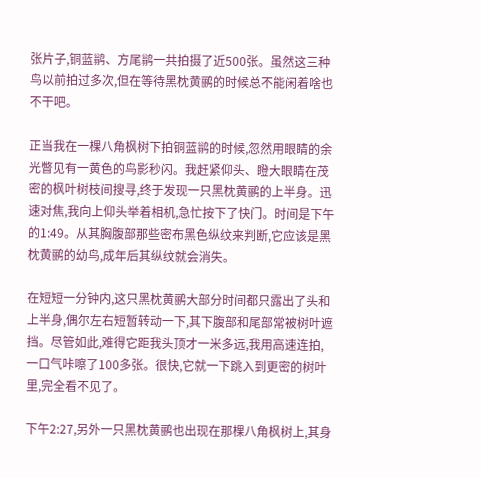张片子,铜蓝鹟、方尾鹟一共拍摄了近500张。虽然这三种鸟以前拍过多次,但在等待黑枕黄鹂的时候总不能闲着啥也不干吧。

正当我在一棵八角枫树下拍铜蓝鹟的时候,忽然用眼睛的余光瞥见有一黄色的鸟影秒闪。我赶紧仰头、瞪大眼睛在茂密的枫叶树枝间搜寻,终于发现一只黑枕黄鹂的上半身。迅速对焦,我向上仰头举着相机,急忙按下了快门。时间是下午的1:49。从其胸腹部那些密布黑色纵纹来判断,它应该是黑枕黄鹂的幼鸟,成年后其纵纹就会消失。

在短短一分钟内,这只黑枕黄鹂大部分时间都只露出了头和上半身,偶尔左右短暂转动一下,其下腹部和尾部常被树叶遮挡。尽管如此,难得它距我头顶才一米多远,我用高速连拍,一口气咔嚓了100多张。很快,它就一下跳入到更密的树叶里,完全看不见了。

下午2:27,另外一只黑枕黄鹂也出现在那棵八角枫树上,其身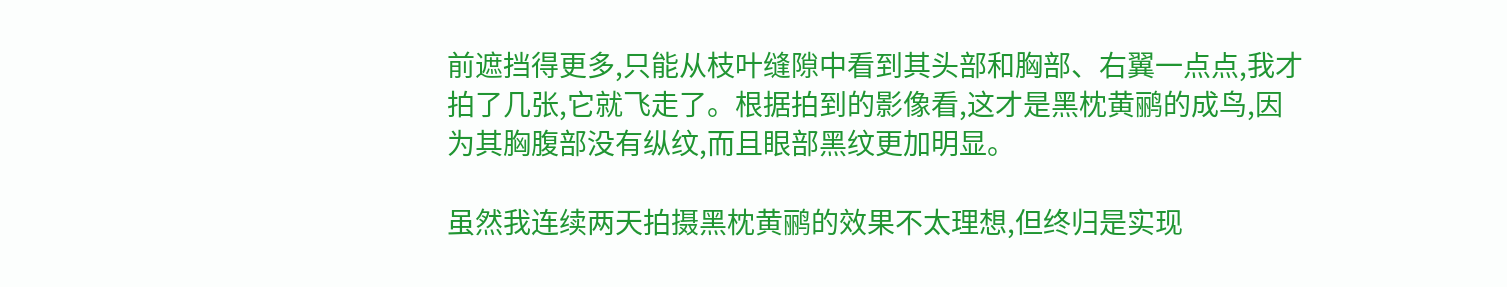前遮挡得更多,只能从枝叶缝隙中看到其头部和胸部、右翼一点点,我才拍了几张,它就飞走了。根据拍到的影像看,这才是黑枕黄鹂的成鸟,因为其胸腹部没有纵纹,而且眼部黑纹更加明显。

虽然我连续两天拍摄黑枕黄鹂的效果不太理想,但终归是实现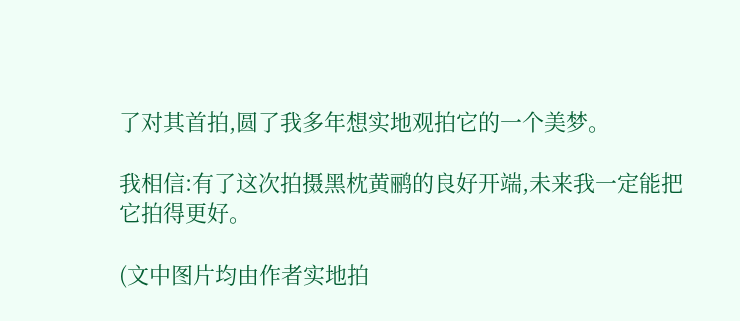了对其首拍,圆了我多年想实地观拍它的一个美梦。

我相信:有了这次拍摄黑枕黄鹂的良好开端,未来我一定能把它拍得更好。

(文中图片均由作者实地拍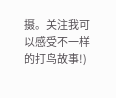摄。关注我可以感受不一样的打鸟故事!)